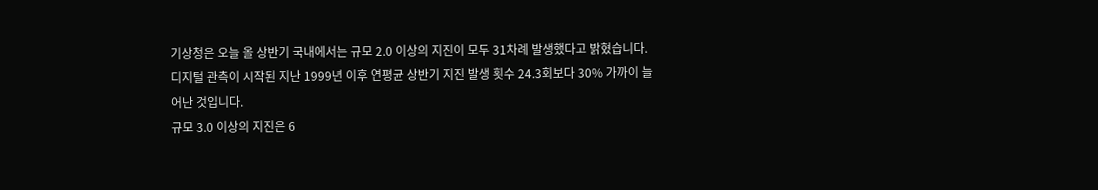기상청은 오늘 올 상반기 국내에서는 규모 2.0 이상의 지진이 모두 31차례 발생했다고 밝혔습니다.
디지털 관측이 시작된 지난 1999년 이후 연평균 상반기 지진 발생 횟수 24.3회보다 30% 가까이 늘어난 것입니다.
규모 3.0 이상의 지진은 6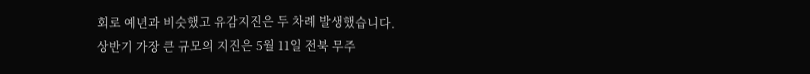회로 예년과 비슷했고 유감지진은 두 차례 발생했습니다.
상반기 가장 큰 규모의 지진은 5월 11일 전북 무주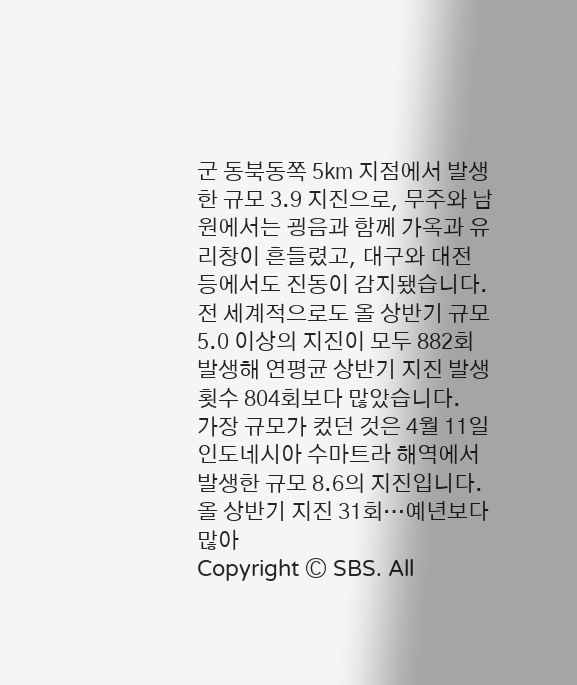군 동북동쪽 5㎞ 지점에서 발생한 규모 3.9 지진으로, 무주와 남원에서는 굉음과 함께 가옥과 유리창이 흔들렸고, 대구와 대전 등에서도 진동이 감지됐습니다.
전 세계적으로도 올 상반기 규모 5.0 이상의 지진이 모두 882회 발생해 연평균 상반기 지진 발생 횟수 804회보다 많았습니다.
가장 규모가 컸던 것은 4월 11일 인도네시아 수마트라 해역에서 발생한 규모 8.6의 지진입니다.
올 상반기 지진 31회…예년보다 많아
Copyright Ⓒ SBS. All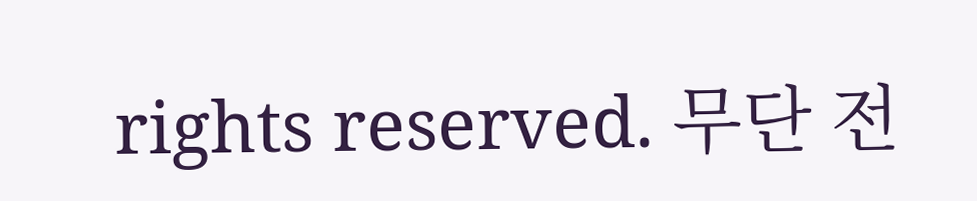rights reserved. 무단 전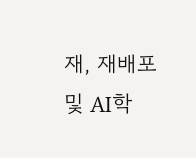재, 재배포 및 AI학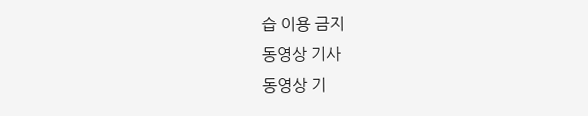습 이용 금지
동영상 기사
동영상 기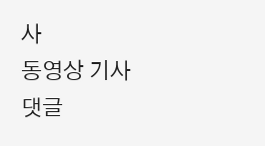사
동영상 기사
댓글